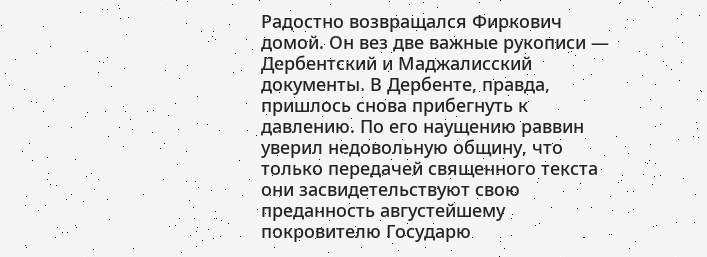Радостно возвращался Фиркович домой. Он вез две важные рукописи — Дербентский и Маджалисский документы. В Дербенте, правда, пришлось снова прибегнуть к давлению. По его наущению раввин уверил недовольную общину, что только передачей священного текста они засвидетельствуют свою преданность августейшему покровителю Государю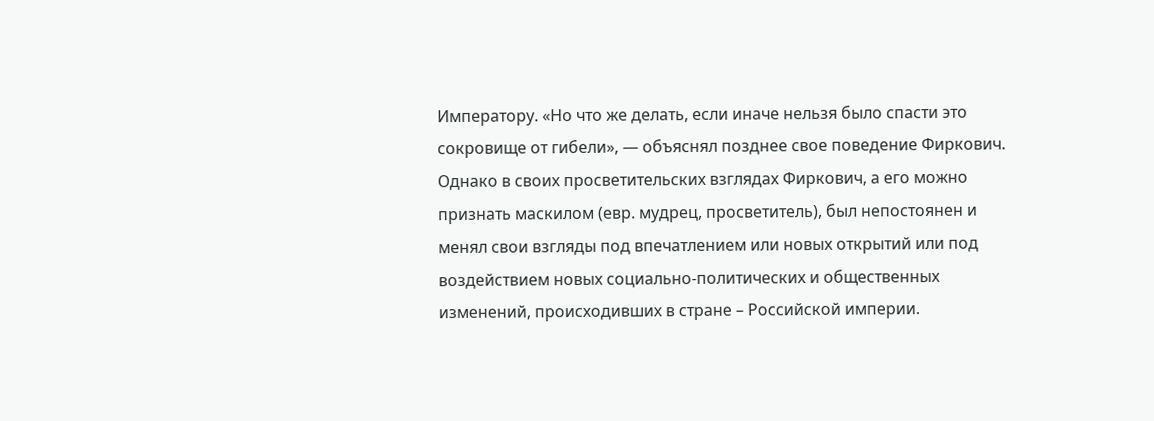Императору. «Но что же делать, если иначе нельзя было спасти это сокровище от гибели», — объяснял позднее свое поведение Фиркович.
Однако в своих просветительских взглядах Фиркович, а его можно признать маскилом (евр. мудрец, просветитель), был непостоянен и менял свои взгляды под впечатлением или новых открытий или под воздействием новых социально-политических и общественных изменений, происходивших в стране – Российской империи.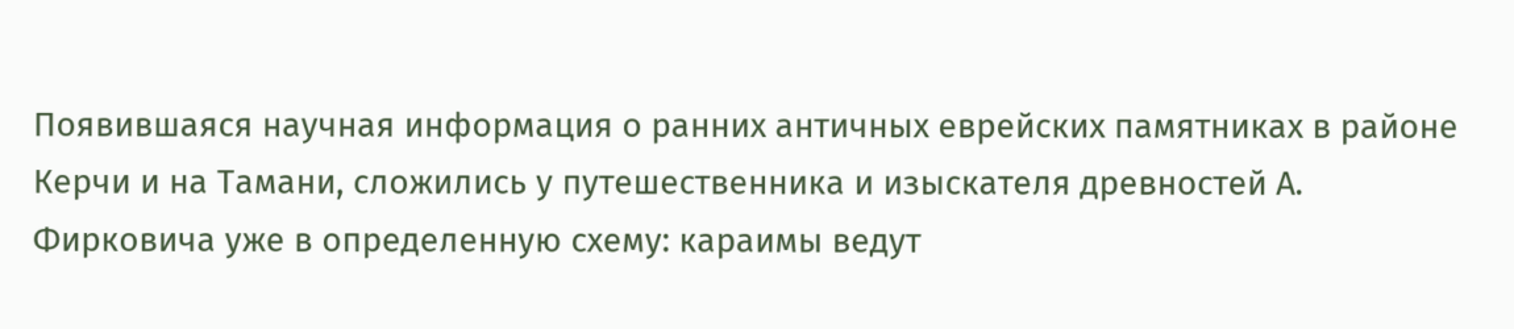Появившаяся научная информация о ранних античных еврейских памятниках в районе Керчи и на Тамани, сложились у путешественника и изыскателя древностей А. Фирковича уже в определенную схему: караимы ведут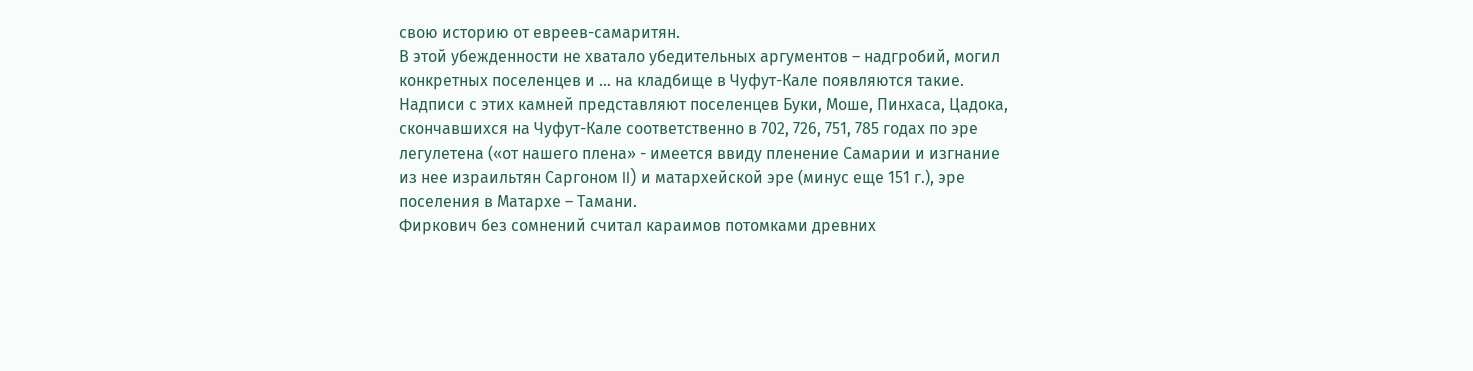свою историю от евреев-самаритян.
В этой убежденности не хватало убедительных аргументов – надгробий, могил конкретных поселенцев и … на кладбище в Чуфут-Кале появляются такие. Надписи с этих камней представляют поселенцев Буки, Моше, Пинхаса, Цадока, скончавшихся на Чуфут-Кале соответственно в 702, 726, 751, 785 годах по эре легулетена («от нашего плена» - имеется ввиду пленение Самарии и изгнание из нее израильтян Саргоном II) и матархейской эре (минус еще 151 г.), эре поселения в Матархе – Тамани.
Фиркович без сомнений считал караимов потомками древних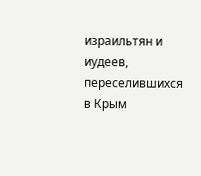израильтян и иудеев, переселившихся в Крым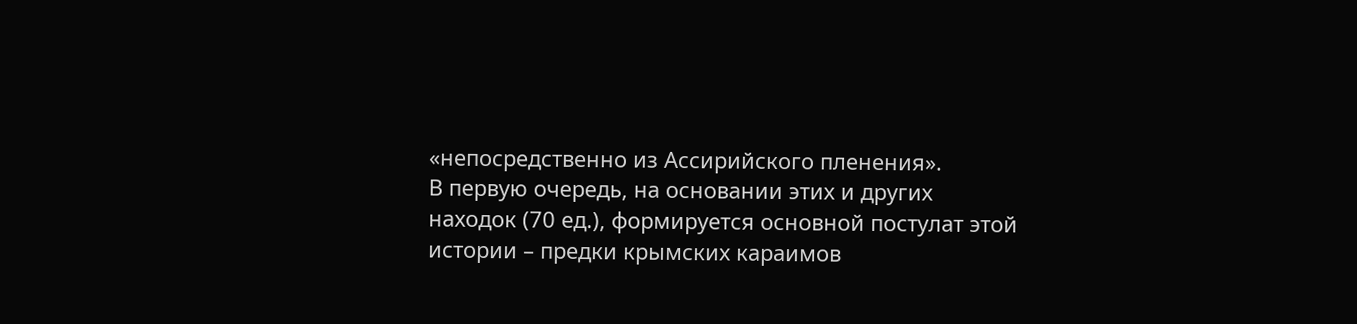«непосредственно из Ассирийского пленения».
В первую очередь, на основании этих и других находок (70 ед.), формируется основной постулат этой истории – предки крымских караимов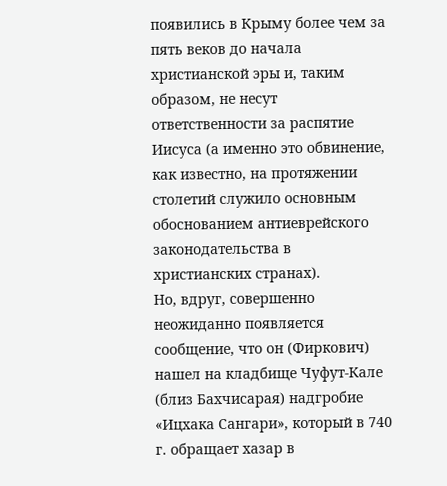появились в Крыму более чем за пять веков до начала христианской эры и, таким образом, не несут ответственности за распятие Иисуса (а именно это обвинение, как известно, на протяжении столетий служило основным обоснованием антиеврейского законодательства в христианских странах).
Но, вдруг, совершенно неожиданно появляется сообщение, что он (Фиркович) нашел на кладбище Чуфут-Кале (близ Бахчисарая) надгробие «Ицхака Сангари», который в 740 г. обращает хазар в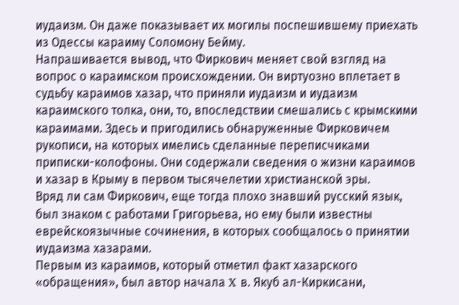иудаизм. Он даже показывает их могилы поспешившему приехать из Одессы караиму Соломону Бейму.
Напрашивается вывод, что Фиркович меняет свой взгляд на вопрос о караимском происхождении. Он виртуозно вплетает в судьбу караимов хазар, что приняли иудаизм и иудаизм караимского толка, они, то, впоследствии смешались с крымскими караимами. Здесь и пригодились обнаруженные Фирковичем рукописи, на которых имелись сделанные переписчиками приписки-колофоны. Они содержали сведения о жизни караимов и хазар в Крыму в первом тысячелетии христианской эры.
Вряд ли сам Фиркович, еще тогда плохо знавший русский язык, был знаком с работами Григорьева, но ему были известны еврейскоязычные сочинения, в которых сообщалось о принятии иудаизма хазарами.
Первым из караимов, который отметил факт хазарского «обращения», был автор начала X в. Якуб ал-Киркисани,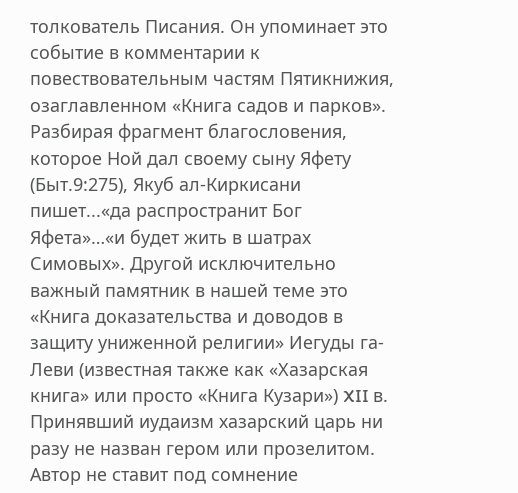толкователь Писания. Он упоминает это событие в комментарии к повествовательным частям Пятикнижия, озаглавленном «Книга садов и парков». Разбирая фрагмент благословения, которое Ной дал своему сыну Яфету (Быт.9:275), Якуб ал-Киркисани пишет...«да распространит Бог Яфета»…«и будет жить в шатрах Симовых». Другой исключительно важный памятник в нашей теме это «Книга доказательства и доводов в защиту униженной религии» Иегуды га-Леви (известная также как «Хазарская книга» или просто «Книга Кузари») XII в. Принявший иудаизм хазарский царь ни разу не назван гером или прозелитом. Автор не ставит под сомнение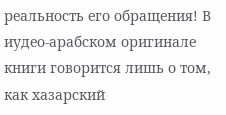реальность его обращения! В иудео-арабском оригинале книги говорится лишь о том, как хазарский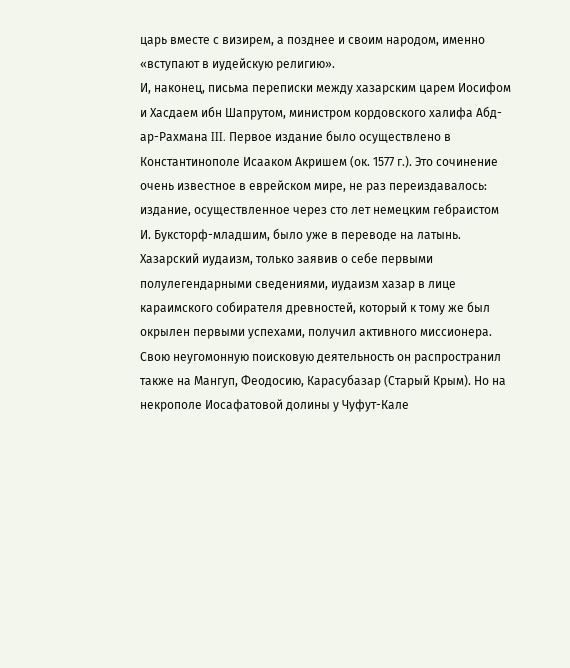царь вместе с визирем, а позднее и своим народом, именно «вступают в иудейскую религию».
И, наконец, письма переписки между хазарским царем Иосифом и Хасдаем ибн Шапрутом, министром кордовского халифа Абд-ар-Рахмана III. Первое издание было осуществлено в Константинополе Исааком Акришем (ок. 1577 г.). Это сочинение очень известное в еврейском мире, не раз переиздавалось: издание, осуществленное через сто лет немецким гебраистом И. Буксторф-младшим, было уже в переводе на латынь.
Хазарский иудаизм, только заявив о себе первыми полулегендарными сведениями, иудаизм хазар в лице караимского собирателя древностей, который к тому же был окрылен первыми успехами, получил активного миссионера.
Свою неугомонную поисковую деятельность он распространил также на Мангуп, Феодосию, Карасубазар (Старый Крым). Но на некрополе Иосафатовой долины у Чуфут-Кале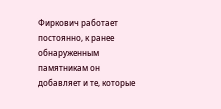Фиркович работает постоянно, к ранее обнаруженным памятникам он добавляет и те, которые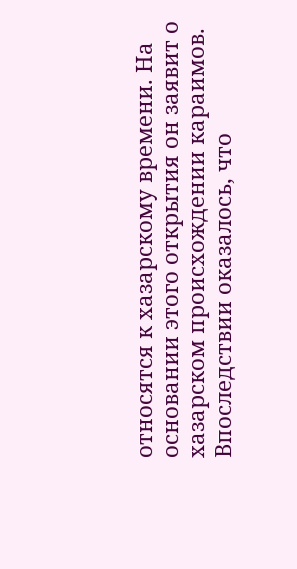относятся к хазарскому времени. На основании этого открытия он заявит о хазарском происхождении караимов. Впоследствии оказалось, что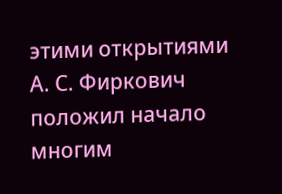этими открытиями А. С. Фиркович положил начало многим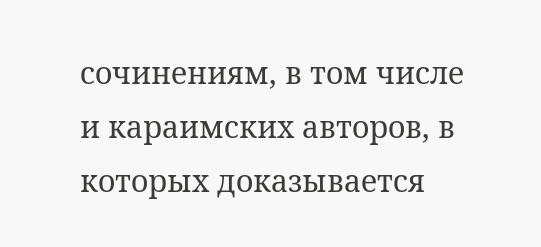сочинениям, в том числе и караимских авторов, в которых доказывается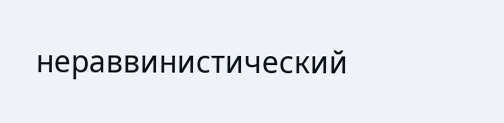нераввинистический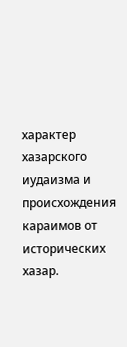характер хазарского иудаизма и происхождения караимов от исторических хазар.